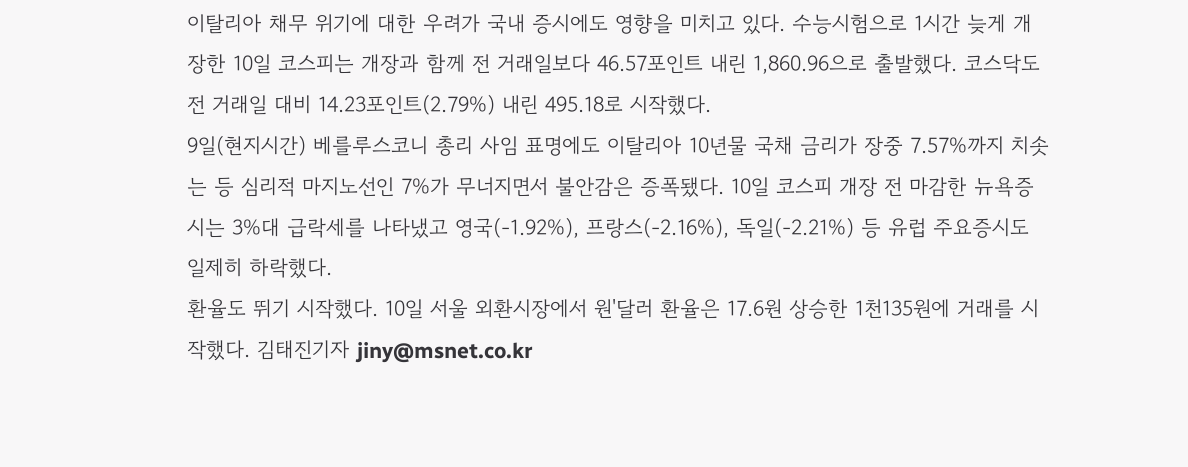이탈리아 채무 위기에 대한 우려가 국내 증시에도 영향을 미치고 있다. 수능시험으로 1시간 늦게 개장한 10일 코스피는 개장과 함께 전 거래일보다 46.57포인트 내린 1,860.96으로 출발했다. 코스닥도 전 거래일 대비 14.23포인트(2.79%) 내린 495.18로 시작했다.
9일(현지시간) 베를루스코니 총리 사임 표명에도 이탈리아 10년물 국채 금리가 장중 7.57%까지 치솟는 등 심리적 마지노선인 7%가 무너지면서 불안감은 증폭됐다. 10일 코스피 개장 전 마감한 뉴욕증시는 3%대 급락세를 나타냈고 영국(-1.92%), 프랑스(-2.16%), 독일(-2.21%) 등 유럽 주요증시도 일제히 하락했다.
환율도 뛰기 시작했다. 10일 서울 외환시장에서 원'달러 환율은 17.6원 상승한 1천135원에 거래를 시작했다. 김태진기자 jiny@msnet.co.kr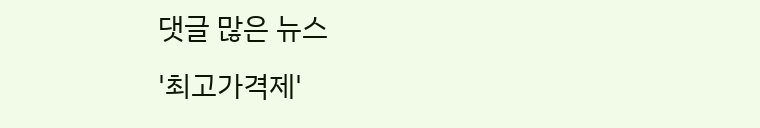댓글 많은 뉴스
'최고가격제'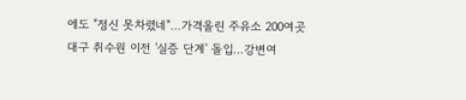에도 "정신 못차렸네"…가격올린 주유소 200여곳
대구 취수원 이전 '실증 단계' 돌입…강변여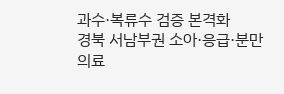과수·복류수 검증 본격화
경북 서남부권 소아·응급·분만 의료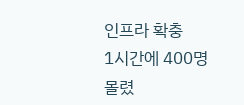인프라 확충
1시간에 400명 몰렸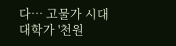다… 고물가 시대 대학가 '천원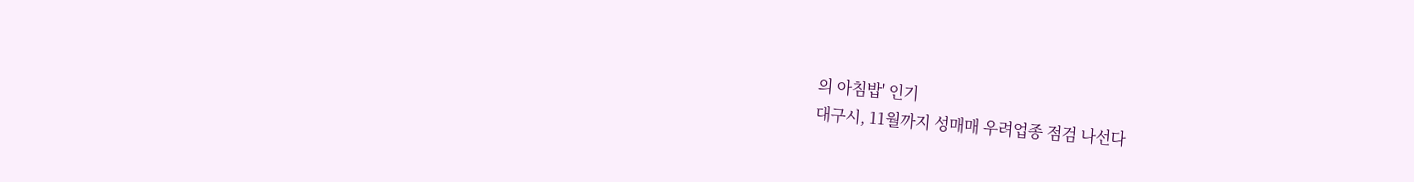의 아침밥' 인기
대구시, 11월까지 성매매 우려업종 점검 나선다